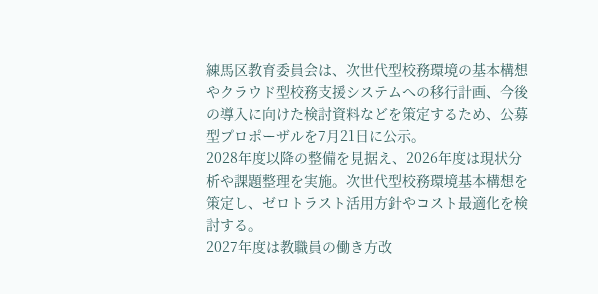練馬区教育委員会は、次世代型校務環境の基本構想やクラウド型校務支援システムへの移行計画、今後の導入に向けた検討資料などを策定するため、公募型プロポーザルを7月21日に公示。
2028年度以降の整備を見据え、2026年度は現状分析や課題整理を実施。次世代型校務環境基本構想を策定し、ゼロトラスト活用方針やコスト最適化を検討する。
2027年度は教職員の働き方改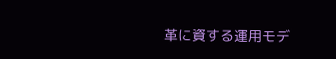革に資する運用モデ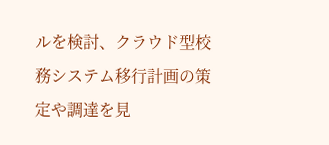ルを検討、クラウド型校務システム移行計画の策定や調達を見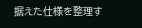据えた仕様を整理す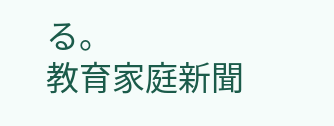る。
教育家庭新聞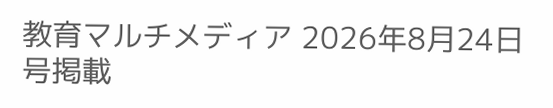教育マルチメディア 2026年8月24日号掲載